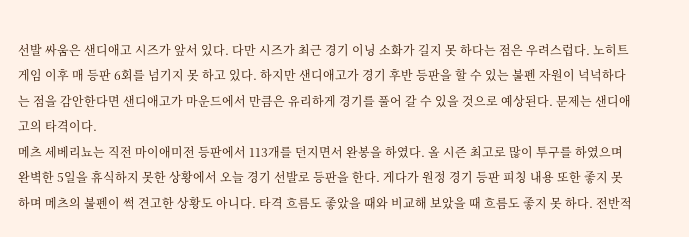선발 싸움은 샌디애고 시즈가 앞서 있다. 다만 시즈가 최근 경기 이닝 소화가 길지 못 하다는 점은 우려스럽다. 노히트 게임 이후 매 등판 6회를 넘기지 못 하고 있다. 하지만 샌디애고가 경기 후반 등판을 할 수 있는 불펜 자원이 넉넉하다는 점을 감안한다면 샌디애고가 마운드에서 만큼은 유리하게 경기를 풀어 갈 수 있을 것으로 예상된다. 문제는 샌디애고의 타격이다.
메츠 세베리뇨는 직전 마이애미전 등판에서 113개를 던지면서 완봉을 하였다. 올 시즌 최고로 많이 투구를 하였으며 완벽한 5일을 휴식하지 못한 상황에서 오늘 경기 선발로 등판을 한다. 게다가 원정 경기 등판 피칭 내용 또한 좋지 못 하며 메츠의 불펜이 썩 견고한 상황도 아니다. 타격 흐름도 좋았을 때와 비교해 보았을 때 흐름도 좋지 못 하다. 전반적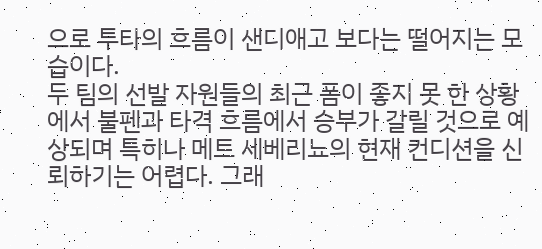으로 투타의 흐름이 샌디애고 보다는 떨어지는 모습이다.
두 팀의 선발 자원들의 최근 폼이 좋지 못 한 상황에서 불펜과 타격 흐름에서 승부가 갈릴 것으로 예상되며 특히나 메트 세베리뇨의 현재 컨디션을 신뢰하기는 어렵다. 그래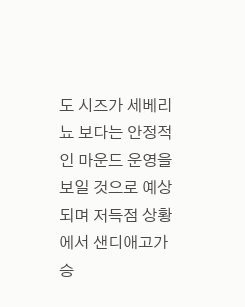도 시즈가 세베리뇨 보다는 안정적인 마운드 운영을 보일 것으로 예상되며 저득점 상황에서 샌디애고가 승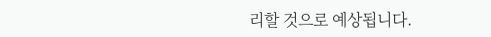리할 것으로 예상됩니다.